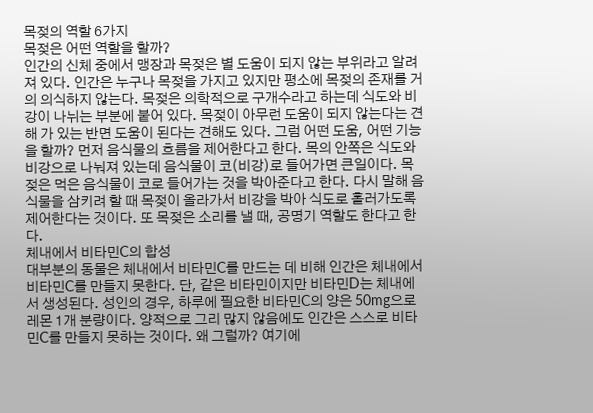목젖의 역할 6가지
목젖은 어떤 역할을 할까?
인간의 신체 중에서 맹장과 목젖은 별 도움이 되지 않는 부위라고 알려져 있다. 인간은 누구나 목젖을 가지고 있지만 평소에 목젖의 존재를 거의 의식하지 않는다. 목젖은 의학적으로 구개수라고 하는데 식도와 비강이 나뉘는 부분에 붙어 있다. 목젖이 아무런 도움이 되지 않는다는 견해 가 있는 반면 도움이 된다는 견해도 있다. 그럼 어떤 도움, 어떤 기능을 할까? 먼저 음식물의 흐름을 제어한다고 한다. 목의 안쪽은 식도와 비강으로 나눠져 있는데 음식물이 코(비강)로 들어가면 큰일이다. 목젖은 먹은 음식물이 코로 들어가는 것을 박아준다고 한다. 다시 말해 음식물을 삼키려 할 때 목젖이 올라가서 비강을 박아 식도로 홀러가도록 제어한다는 것이다. 또 목젖은 소리를 낼 때, 공명기 역할도 한다고 한다.
체내에서 비타민C의 합성
대부분의 동물은 체내에서 비타민C를 만드는 데 비해 인간은 체내에서 비타민C를 만들지 못한다. 단, 같은 비타민이지만 비타민D는 체내에서 생성된다. 성인의 경우, 하루에 필요한 비타민C의 양은 50mg으로 레몬 1개 분량이다. 양적으로 그리 많지 않음에도 인간은 스스로 비타민C를 만들지 못하는 것이다. 왜 그럴까? 여기에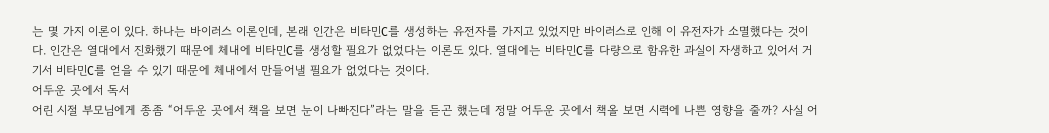는 몇 가지 이론이 있다. 하나는 바이러스 이론인데, 본래 인간은 비타민C를 생성하는 유전자를 가지고 있었지만 바이러스로 인해 이 유전자가 소멸했다는 것이다. 인간은 열대에서 진화했기 때문에 체내에 비타민C를 생성할 필요가 없었다는 이론도 있다. 열대에는 비타민C를 다량으로 함유한 과실이 자생하고 있어서 거기서 비타민C를 얻을 수 있기 때문에 체내에서 만들어낼 필요가 없었다는 것이다.
어두운 곳에서 독서
어린 시절 부모님에게 종좀 “어두운 곳에서 책을 보면 눈이 나빠진다”라는 말을 듣곤 했는데 정말 어두운 곳에서 책올 보면 시력에 나쁜 영향을 줄까? 사실 어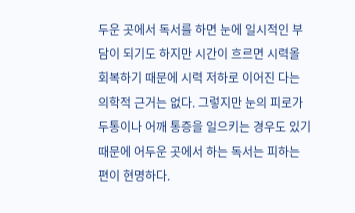두운 곳에서 독서를 하면 눈에 일시적인 부담이 되기도 하지만 시간이 흐르면 시력올 회복하기 때문에 시력 저하로 이어진 다는 의학적 근거는 없다. 그렇지만 눈의 피로가 두통이나 어깨 통증을 일으키는 경우도 있기 때문에 어두운 곳에서 하는 독서는 피하는 편이 현명하다.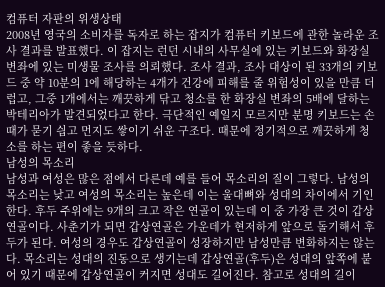컴퓨터 자판의 위생상태
2008년 영국의 소비자를 독자로 하는 잡지가 컴퓨터 키보드에 관한 놀라운 조사 결과를 발표했다. 이 잡지는 런던 시내의 사무실에 있는 키보드와 화장실 변좌에 있는 미생물 조사를 의뢰했다. 조사 결과, 조사 대상이 된 33개의 키보드 중 약 10분의 1에 해당하는 4개가 건강에 피해를 줄 위험성이 있을 만큼 더럽고, 그중 1개에서는 깨끗하게 닦고 청소를 한 화장실 변좌의 5배에 달하는 박테리아가 발견되었다고 한다. 극단적인 예일지 모르지만 분명 키보드는 손때가 묻기 싑고 먼지도 쌓이기 쉬운 구조다. 때문에 정기적으로 깨끗하게 청소를 하는 편이 좋을 듯하다.
남성의 목소리
남성과 여성은 많은 점에서 다른데 예를 들어 목소리의 질이 그렇다. 남성의 목소리는 낮고 여성의 목소리는 높은데 이는 울대뼈와 성대의 차이에서 기인한다. 후두 주위에는 9개의 크고 작은 연골이 있는데 이 중 가장 큰 것이 갑상연골이다. 사춘기가 되면 갑상연골은 가운데가 현저하게 앞으로 돌기해서 후두가 된다. 여성의 경우도 갑상연골이 성장하지만 남성만큼 변화하지는 않는다. 목소리는 성대의 진동으로 생기는데 갑상연골(후두)은 성대의 앞쪽에 붙어 있기 때문에 갑상연골이 커지면 성대도 길어진다. 참고로 성대의 길이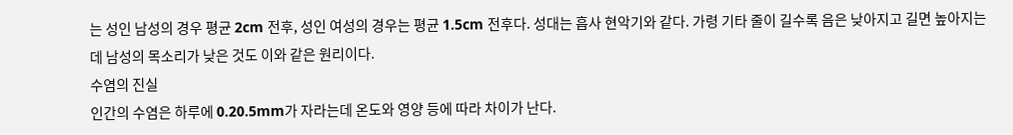는 성인 남성의 경우 평균 2cm 전후, 성인 여성의 경우는 평균 1.5cm 전후다. 성대는 흡사 현악기와 같다. 가령 기타 줄이 길수록 음은 낮아지고 길면 높아지는데 남성의 목소리가 낮은 것도 이와 같은 원리이다.
수염의 진실
인간의 수염은 하루에 0.20.5mm가 자라는데 온도와 영양 등에 따라 차이가 난다.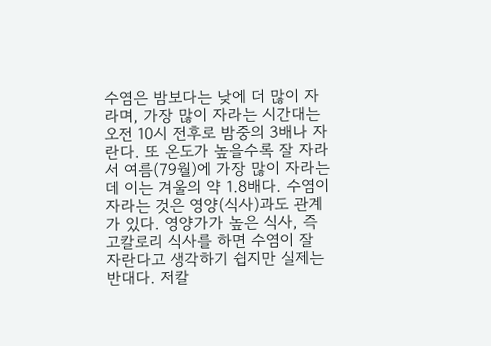수염은 밤보다는 낮에 더 많이 자라며, 가장 많이 자라는 시간대는 오전 10시 전후로 밤중의 3배나 자란다. 또 온도가 높을수록 잘 자라서 여름(79월)에 가장 많이 자라는데 이는 겨울의 약 1.8배다. 수염이 자라는 것은 영양(식사)과도 관계가 있다. 영양가가 높은 식사, 즉 고칼로리 식사를 하면 수염이 잘 자란다고 생각하기 쉽지만 실제는 반대다. 저칼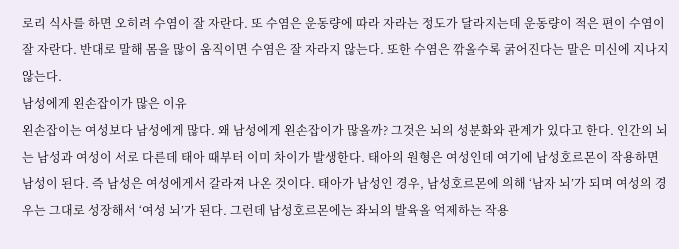로리 식사를 하면 오히려 수염이 잘 자란다. 또 수염은 운동량에 따라 자라는 정도가 달라지는데 운동량이 적은 편이 수염이 잘 자란다. 반대로 말해 몸을 많이 움직이면 수염은 잘 자라지 않는다. 또한 수염은 깎올수록 굵어진다는 말은 미신에 지나지 않는다.
남성에게 왼손잡이가 많은 이유
왼손잡이는 여성보다 남성에게 많다. 왜 남성에게 왼손잡이가 많올까? 그것은 뇌의 성분화와 관계가 있다고 한다. 인간의 뇌는 남성과 여성이 서로 다른데 태아 때부터 이미 차이가 발생한다. 태아의 원형은 여성인데 여기에 남성호르몬이 작용하면 남성이 된다. 즉 남성은 여성에게서 갈라져 나온 것이다. 태아가 남성인 경우, 남성호르몬에 의해 ‘남자 뇌’가 되며 여성의 경우는 그대로 성장해서 ‘여성 뇌’가 된다. 그런데 남성호르몬에는 좌뇌의 발육올 억제하는 작용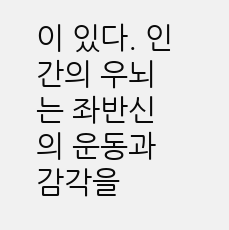이 있다. 인간의 우뇌는 좌반신의 운동과 감각을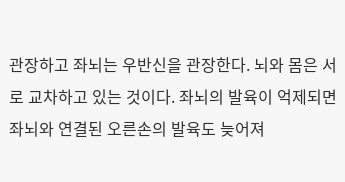관장하고 좌뇌는 우반신을 관장한다. 뇌와 몸은 서로 교차하고 있는 것이다. 좌뇌의 발육이 억제되면 좌뇌와 연결된 오른손의 발육도 늦어져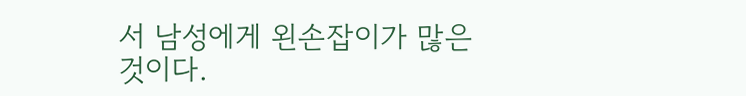서 남성에게 왼손잡이가 많은 것이다.